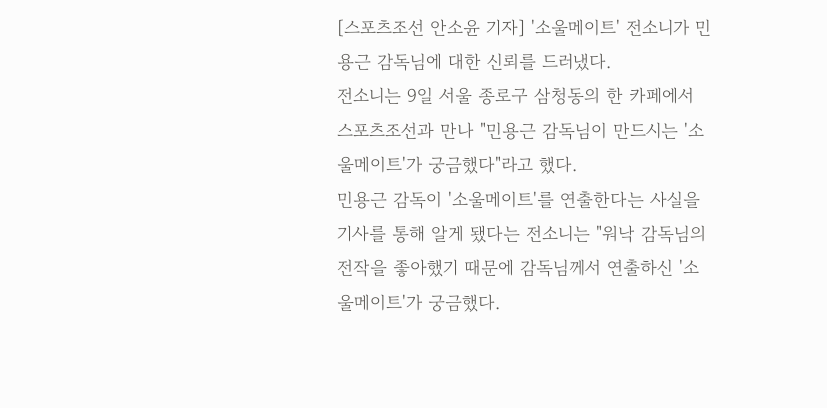[스포츠조선 안소윤 기자] '소울메이트' 전소니가 민용근 감독님에 대한 신뢰를 드러냈다.
전소니는 9일 서울 종로구 삼청동의 한 카페에서 스포츠조선과 만나 "민용근 감독님이 만드시는 '소울메이트'가 궁금했다"라고 했다.
민용근 감독이 '소울메이트'를 연출한다는 사실을 기사를 통해 알게 됐다는 전소니는 "워낙 감독님의 전작을 좋아했기 때문에 감독님께서 연출하신 '소울메이트'가 궁금했다.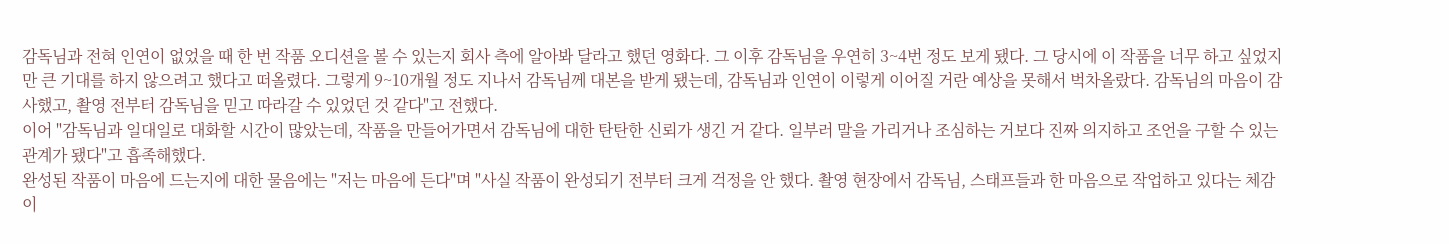감독님과 전혀 인연이 없었을 때 한 번 작품 오디션을 볼 수 있는지 회사 측에 알아봐 달라고 했던 영화다. 그 이후 감독님을 우연히 3~4번 정도 보게 됐다. 그 당시에 이 작품을 너무 하고 싶었지만 큰 기대를 하지 않으려고 했다고 떠올렸다. 그렇게 9~10개월 정도 지나서 감독님께 대본을 받게 됐는데, 감독님과 인연이 이렇게 이어질 거란 예상을 못해서 벅차올랐다. 감독님의 마음이 감사했고, 촬영 전부터 감독님을 믿고 따라갈 수 있었던 것 같다"고 전했다.
이어 "감독님과 일대일로 대화할 시간이 많았는데, 작품을 만들어가면서 감독님에 대한 탄탄한 신뢰가 생긴 거 같다. 일부러 말을 가리거나 조심하는 거보다 진짜 의지하고 조언을 구할 수 있는 관계가 됐다"고 흡족해했다.
완성된 작품이 마음에 드는지에 대한 물음에는 "저는 마음에 든다"며 "사실 작품이 완성되기 전부터 크게 걱정을 안 했다. 촬영 현장에서 감독님, 스태프들과 한 마음으로 작업하고 있다는 체감이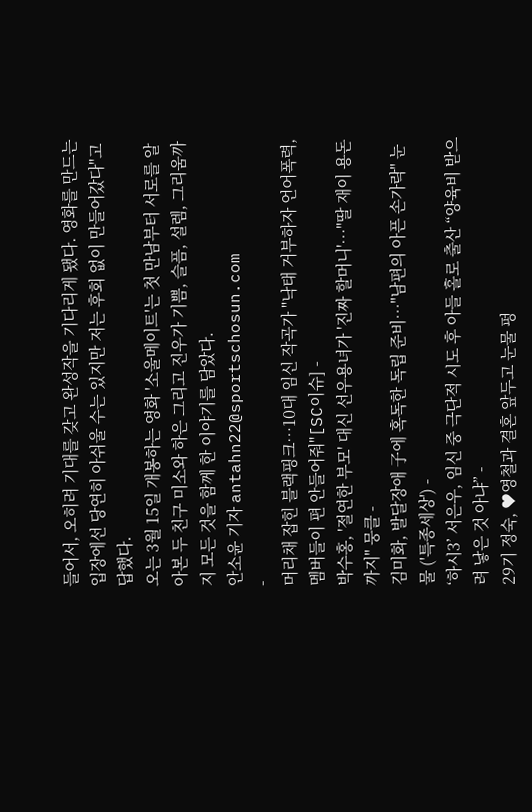들어서, 오히려 기대를 갖고 완성작을 기다리게 됐다. 영화를 만드는 입장에선 당연히 아쉬울 수는 있지만 저는 후회 없이 만들어갔다"고 답했다.
오는 3월 15일 개봉하는 영화 '소울메이트'는 첫 만남부터 서로를 알아본 두 친구 미소와 하은 그리고 진우가 기쁨, 슬픔, 설렘, 그리움까지 모든 것을 함께 한 이야기를 담았다.
안소윤 기자 antahn22@sportschosun.com
-
머리채 잡힌 블랙핑크…10대 임신 작곡가 "낙태 거부하자 언어폭력, 멤버들이 편 안들어줘"[SC이슈] -
박수홍, '절연한 부모' 대신 선우용녀가 '진짜 할머니'…"딸 재이 용돈까지" 뭉클 -
김미화, 발달장애 子에 혹독한 독립 준비…"남편의 아픈 손가락" 눈물 ('특종세상') -
‘하시3’ 서은우, 임신 중 극단적 시도 후 아들 홀로 출산 “양육비 받으려 낳은 것 아냐” -
29기 정숙, ♥영철과 결혼 앞두고 눈물 펑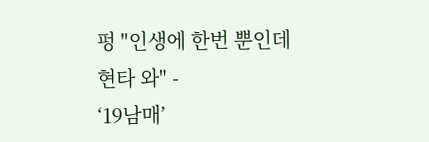펑 "인생에 한번 뿐인데 현타 와" -
‘19남매’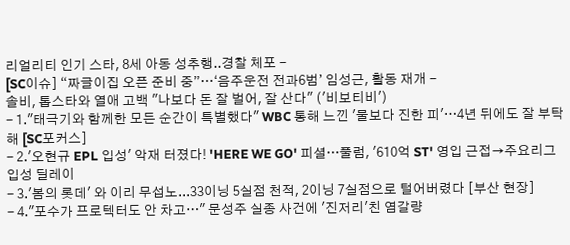리얼리티 인기 스타, 8세 아동 성추행..경찰 체포 -
[SC이슈] “짜글이집 오픈 준비 중”…‘음주운전 전과6범’ 임성근, 활동 재개 -
솔비, 톱스타와 열애 고백 "나보다 돈 잘 벌어, 잘 산다" ('비보티비')
- 1."태극기와 함께한 모든 순간이 특별했다" WBC 통해 느낀 '물보다 진한 피'…4년 뒤에도 잘 부탁해 [SC포커스]
- 2.'오현규 EPL 입성' 악재 터졌다! 'HERE WE GO' 피셜…풀럼, '610억 ST' 영입 근접→주요리그 입성 딜레이
- 3.'봄의 롯데' 와 이리 무섭노...33이닝 5실점 천적, 2이닝 7실점으로 털어버렸다 [부산 현장]
- 4."포수가 프로텍터도 안 차고…" 문성주 실종 사건에 '진저리'친 염갈량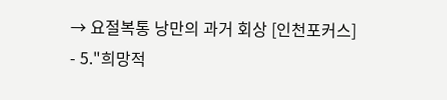→ 요절복통 낭만의 과거 회상 [인천포커스]
- 5."희망적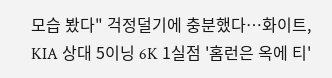모습 봤다" 걱정덜기에 충분했다…화이트, KIA 상대 5이닝 6K 1실점 '홈런은 옥에 티'